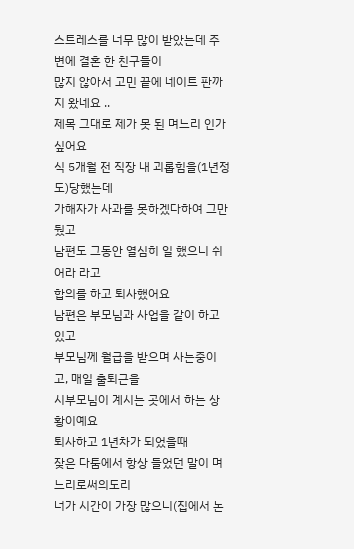스트레스를 너무 많이 받았는데 주변에 결혼 한 친구들이
많지 않아서 고민 끝에 네이트 판까지 왔네요 ..
제목 그대로 제가 못 된 며느리 인가 싶어요
식 5개월 전 직장 내 괴롭힘을(1년정도)당했는데
가해자가 사과를 못하겠다하여 그만뒀고
남편도 그동안 열심히 일 했으니 쉬어라 라고
합의를 하고 퇴사했어요
남편은 부모님과 사업을 같이 하고 있고
부모님께 월급을 받으며 사는중이고, 매일 출퇴근을
시부모님이 계시는 곳에서 하는 상황이예요
퇴사하고 1년차가 되었을때
잦은 다툼에서 항상 들었던 말이 며느리로써의도리
너가 시간이 가장 많으니(집에서 논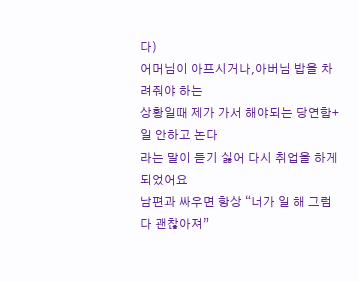다)
어머님이 아프시거나,아버님 밥을 차려줘야 하는
상황일때 제가 가서 해야되는 당연함+일 안하고 논다
라는 말이 듣기 싫어 다시 취업을 하게 되었어요
남편과 싸우면 항상 “너가 일 해 그럼 다 괜찮아져”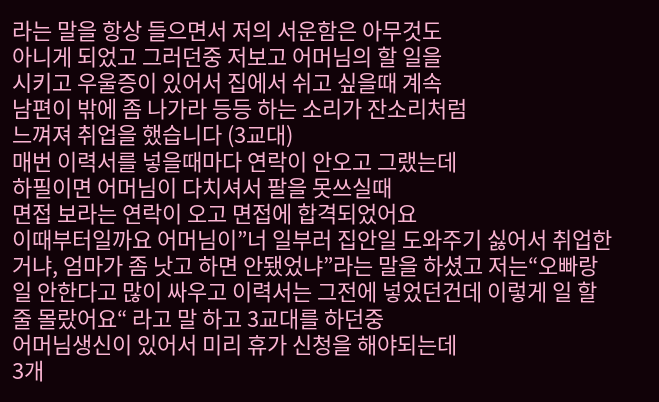라는 말을 항상 들으면서 저의 서운함은 아무것도
아니게 되었고 그러던중 저보고 어머님의 할 일을
시키고 우울증이 있어서 집에서 쉬고 싶을때 계속
남편이 밖에 좀 나가라 등등 하는 소리가 잔소리처럼
느껴져 취업을 했습니다 (3교대)
매번 이력서를 넣을때마다 연락이 안오고 그랬는데
하필이면 어머님이 다치셔서 팔을 못쓰실때
면접 보라는 연락이 오고 면접에 합격되었어요
이때부터일까요 어머님이”너 일부러 집안일 도와주기 싫어서 취업한거냐, 엄마가 좀 낫고 하면 안됐었냐”라는 말을 하셨고 저는“오빠랑 일 안한다고 많이 싸우고 이력서는 그전에 넣었던건데 이렇게 일 할줄 몰랐어요“ 라고 말 하고 3교대를 하던중
어머님생신이 있어서 미리 휴가 신청을 해야되는데
3개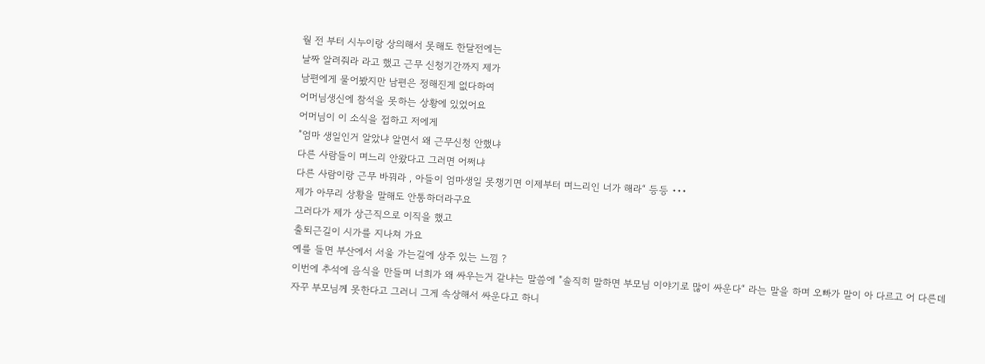월 전 부터 시누이랑 상의해서 못해도 한달전에는
날짜 알려줘라 라고 했고 근무 신청기간까지 제가
남편에게 물어봤지만 남편은 정해진게 없다하여
어머님생신에 참석을 못하는 상황에 있었어요
어머님이 이 소식을 접하고 저에게
”엄마 생일인거 알았냐 알면서 왜 근무신청 안했냐
다른 사람들이 며느리 안왔다고 그러면 어쩌냐
다른 사람이랑 근무 바꿔라 , 아들이 엄마생일 못챙기면 이제부터 며느리인 너가 해라“ 등등 •••
제가 아무리 상황을 말해도 안통하더라구요
그러다가 제가 상근직으로 이직을 했고
출퇴근길이 시가를 지나쳐 가요
예를 들면 부산에서 서울 가는길에 상주 있는 느낌 ?
이번에 추석에 음식을 만들며 너희가 왜 싸우는거 같냐는 말씀에 ”솔직히 말하면 부모님 이야기로 많이 싸운다“ 라는 말을 하며 오빠가 말이 아 다르고 어 다른데
자꾸 부모님께 못한다고 그러니 그게 속상해서 싸운다고 하니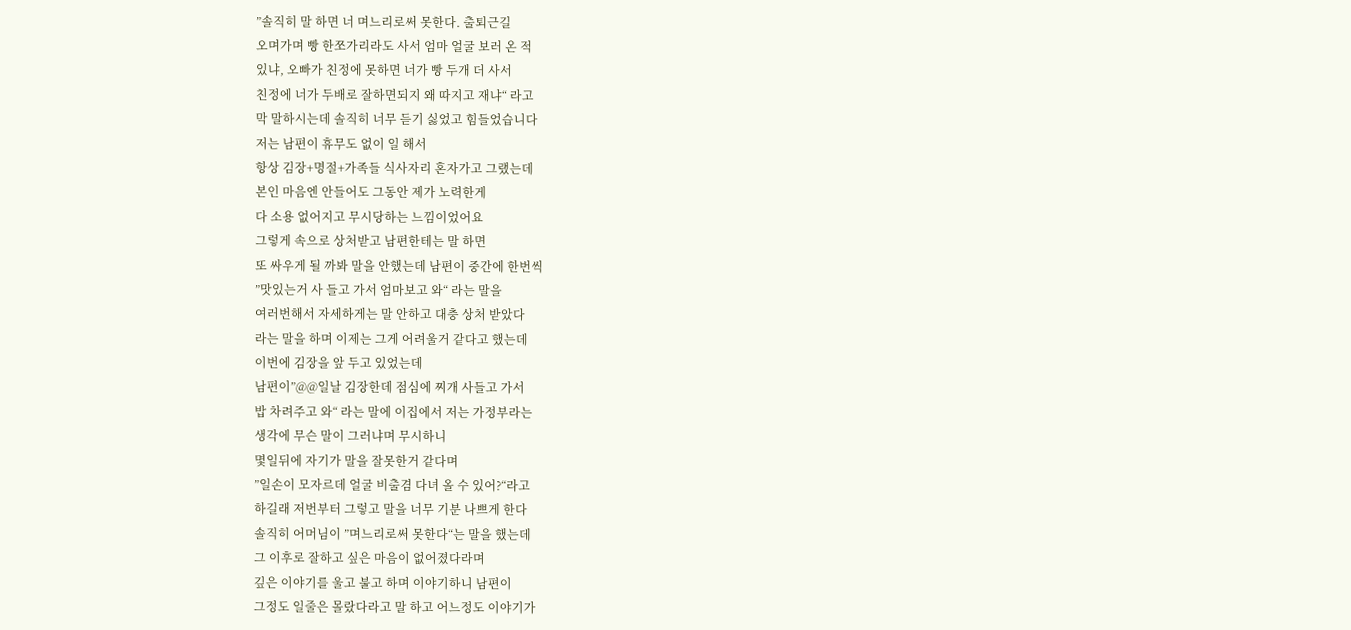”솔직히 말 하면 너 며느리로써 못한다. 출퇴근길
오며가며 빵 한쪼가리라도 사서 엄마 얼굴 보러 온 적
있냐, 오빠가 친정에 못하면 너가 빵 두개 더 사서
친정에 너가 두배로 잘하면되지 왜 따지고 재냐“ 라고
막 말하시는데 솔직히 너무 듣기 싫었고 힘들었습니다
저는 남편이 휴무도 없이 일 해서
항상 김장+명절+가족들 식사자리 혼자가고 그랬는데
본인 마음엔 안들어도 그동안 제가 노력한게
다 소용 없어지고 무시당하는 느낌이었어요
그렇게 속으로 상처받고 남편한테는 말 하면
또 싸우게 될 까봐 말을 안했는데 남편이 중간에 한번씩
”맛있는거 사 들고 가서 엄마보고 와“ 라는 말을
여러번해서 자세하게는 말 안하고 대충 상처 받았다
라는 말을 하며 이제는 그게 어려울거 같다고 했는데
이번에 김장을 앞 두고 있었는데
남편이”@@일날 김장한데 점심에 찌개 사들고 가서
밥 차려주고 와“ 라는 말에 이집에서 저는 가정부라는
생각에 무슨 말이 그러냐며 무시하니
몇일뒤에 자기가 말을 잘못한거 같다며
”일손이 모자르데 얼굴 비출겸 다녀 올 수 있어?“라고
하길래 저번부터 그렇고 말을 너무 기분 나쁘게 한다
솔직히 어머님이 ”며느리로써 못한다“는 말을 했는데
그 이후로 잘하고 싶은 마음이 없어졌다라며
깊은 이야기를 울고 불고 하며 이야기하니 남편이
그정도 일줄은 몰랐다라고 말 하고 어느정도 이야기가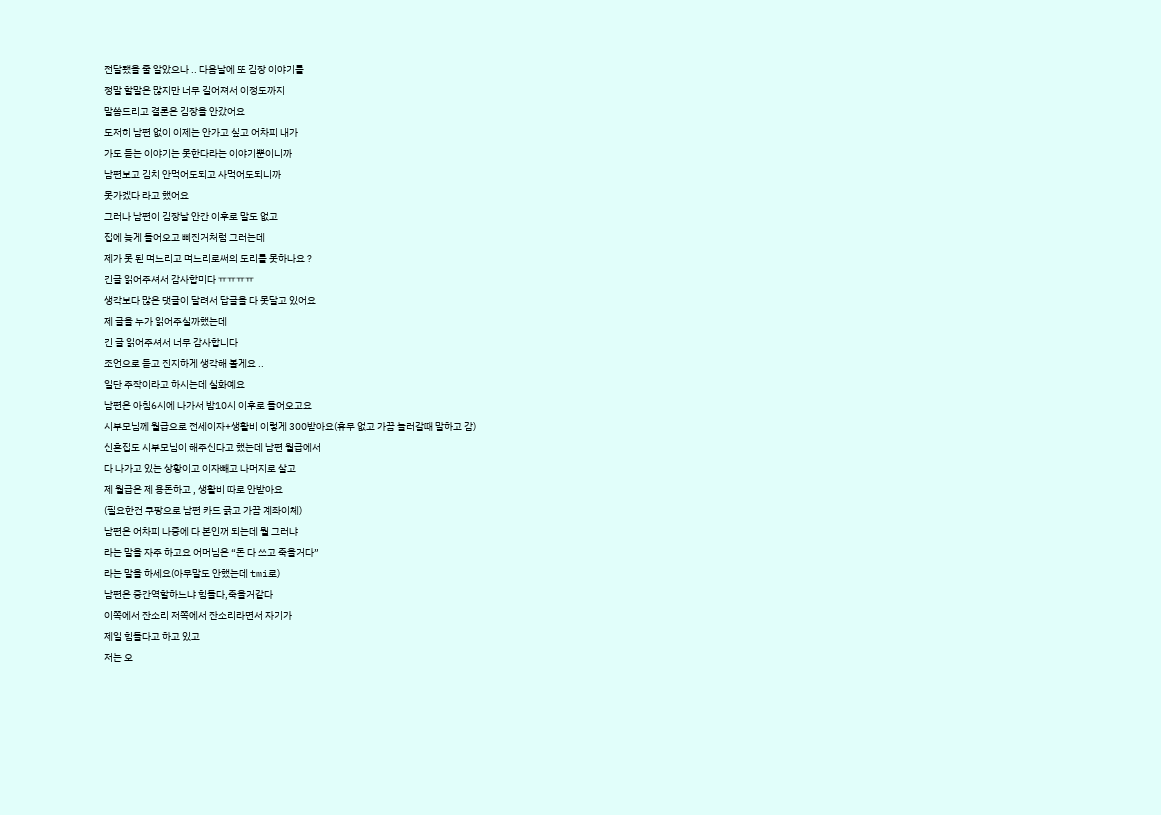전달됐을 줄 알았으나 .. 다음날에 또 김장 이야기를
정말 할말은 많지만 너무 길어져서 이정도까지
말씀드리고 결론은 김장을 안갔어요
도저히 남편 없이 이제는 안가고 싶고 어차피 내가
가도 듣는 이야기는 못한다라는 이야기뿐이니까
남편보고 김치 안먹어도되고 사먹어도되니까
못가겠다 라고 했어요
그러나 남편이 김장날 안간 이후로 말도 없고
집에 늦게 들어오고 삐진거처럼 그러는데
제가 못 된 며느리고 며느리로써의 도리를 못하나요 ?
긴글 읽어주셔서 감사합미다 ㅠㅠㅠㅠ
생각보다 많은 댓글이 달려서 답글을 다 못달고 있어요
제 글을 누가 읽어주실까했는데
긴 글 읽어주셔서 너무 감사합니다
조언으로 듣고 진지하게 생각해 볼게요 ..
일단 주작이라고 하시는데 실화예요
남편은 아침6시에 나가서 밤10시 이후로 들어오고요
시부모님께 월급으로 전세이자+생활비 이렇게 300받아요(휴무 없고 가끔 놀러갈때 말하고 감)
신혼집도 시부모님이 해주신다고 했는데 남편 월급에서
다 나가고 있는 상황이고 이자빼고 나머지로 살고
제 월급은 제 용돈하고 , 생활비 따로 안받아요
(필요한건 쿠팡으로 남편 카드 긁고 가끔 계좌이체)
남편은 어차피 나중에 다 본인꺼 되는데 뭘 그러냐
라는 말을 자주 하고요 어머님은 “돈 다 쓰고 죽을거다”
라는 말을 하세요(아무말도 안했는데 tmi로)
남편은 중간역할하느냐 힘들다,죽을거같다
이쪽에서 잔소리 저쪽에서 잔소리라면서 자기가
제일 힘들다고 하고 있고
저는 오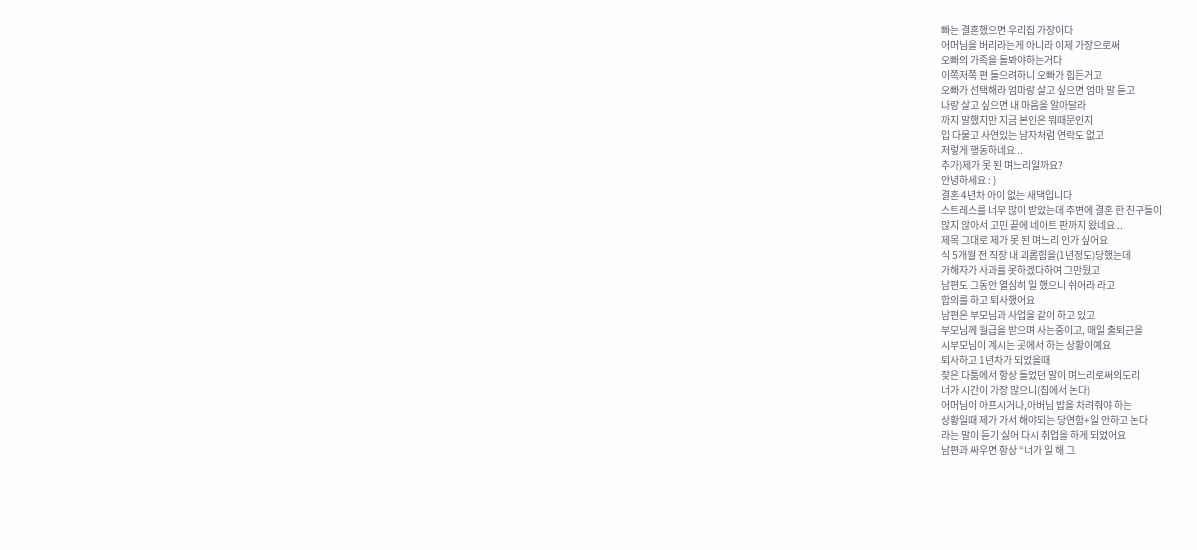빠는 결혼했으면 우리집 가장이다
어머님을 버리라는게 아니라 이제 가장으로써
오빠의 가족을 돌봐야하는거다
이쪽저쪽 편 들으려하니 오빠가 힘든거고
오빠가 선택해라 엄마랑 살고 싶으면 엄마 말 듣고
나랑 살고 싶으면 내 마음을 알아달라
까지 말했지만 지금 본인은 뭐때문인지
입 다물고 사연있는 남자처럼 연락도 없고
저렇게 행동하네요 ..
추가)제가 못 된 며느리일까요?
안녕하세요 : )
결혼 4년차 아이 없는 새댁입니다
스트레스를 너무 많이 받았는데 주변에 결혼 한 친구들이
많지 않아서 고민 끝에 네이트 판까지 왔네요 ..
제목 그대로 제가 못 된 며느리 인가 싶어요
식 5개월 전 직장 내 괴롭힘을(1년정도)당했는데
가해자가 사과를 못하겠다하여 그만뒀고
남편도 그동안 열심히 일 했으니 쉬어라 라고
합의를 하고 퇴사했어요
남편은 부모님과 사업을 같이 하고 있고
부모님께 월급을 받으며 사는중이고, 매일 출퇴근을
시부모님이 계시는 곳에서 하는 상황이예요
퇴사하고 1년차가 되었을때
잦은 다툼에서 항상 들었던 말이 며느리로써의도리
너가 시간이 가장 많으니(집에서 논다)
어머님이 아프시거나,아버님 밥을 차려줘야 하는
상황일때 제가 가서 해야되는 당연함+일 안하고 논다
라는 말이 듣기 싫어 다시 취업을 하게 되었어요
남편과 싸우면 항상 “너가 일 해 그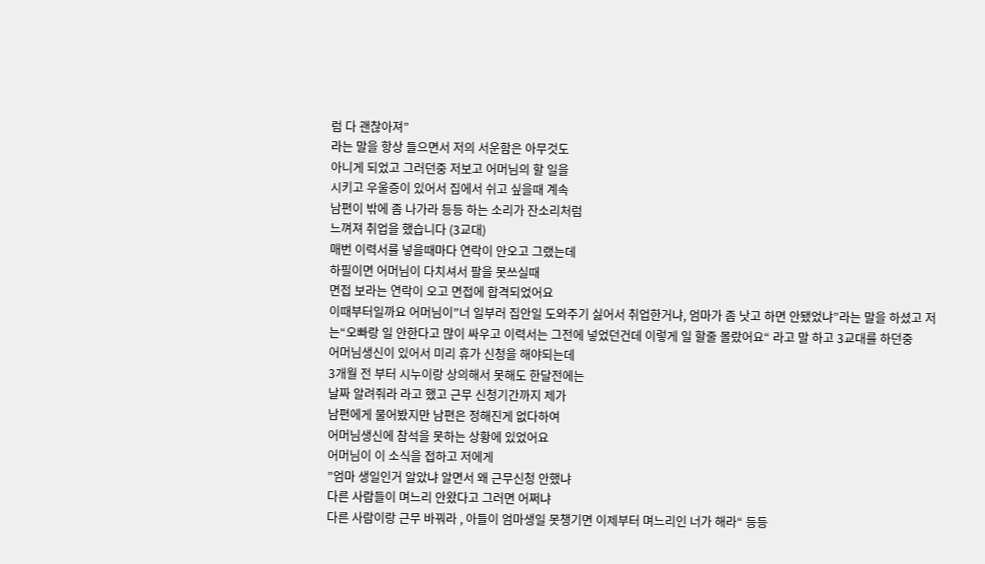럼 다 괜찮아져”
라는 말을 항상 들으면서 저의 서운함은 아무것도
아니게 되었고 그러던중 저보고 어머님의 할 일을
시키고 우울증이 있어서 집에서 쉬고 싶을때 계속
남편이 밖에 좀 나가라 등등 하는 소리가 잔소리처럼
느껴져 취업을 했습니다 (3교대)
매번 이력서를 넣을때마다 연락이 안오고 그랬는데
하필이면 어머님이 다치셔서 팔을 못쓰실때
면접 보라는 연락이 오고 면접에 합격되었어요
이때부터일까요 어머님이”너 일부러 집안일 도와주기 싫어서 취업한거냐, 엄마가 좀 낫고 하면 안됐었냐”라는 말을 하셨고 저는“오빠랑 일 안한다고 많이 싸우고 이력서는 그전에 넣었던건데 이렇게 일 할줄 몰랐어요“ 라고 말 하고 3교대를 하던중
어머님생신이 있어서 미리 휴가 신청을 해야되는데
3개월 전 부터 시누이랑 상의해서 못해도 한달전에는
날짜 알려줘라 라고 했고 근무 신청기간까지 제가
남편에게 물어봤지만 남편은 정해진게 없다하여
어머님생신에 참석을 못하는 상황에 있었어요
어머님이 이 소식을 접하고 저에게
”엄마 생일인거 알았냐 알면서 왜 근무신청 안했냐
다른 사람들이 며느리 안왔다고 그러면 어쩌냐
다른 사람이랑 근무 바꿔라 , 아들이 엄마생일 못챙기면 이제부터 며느리인 너가 해라“ 등등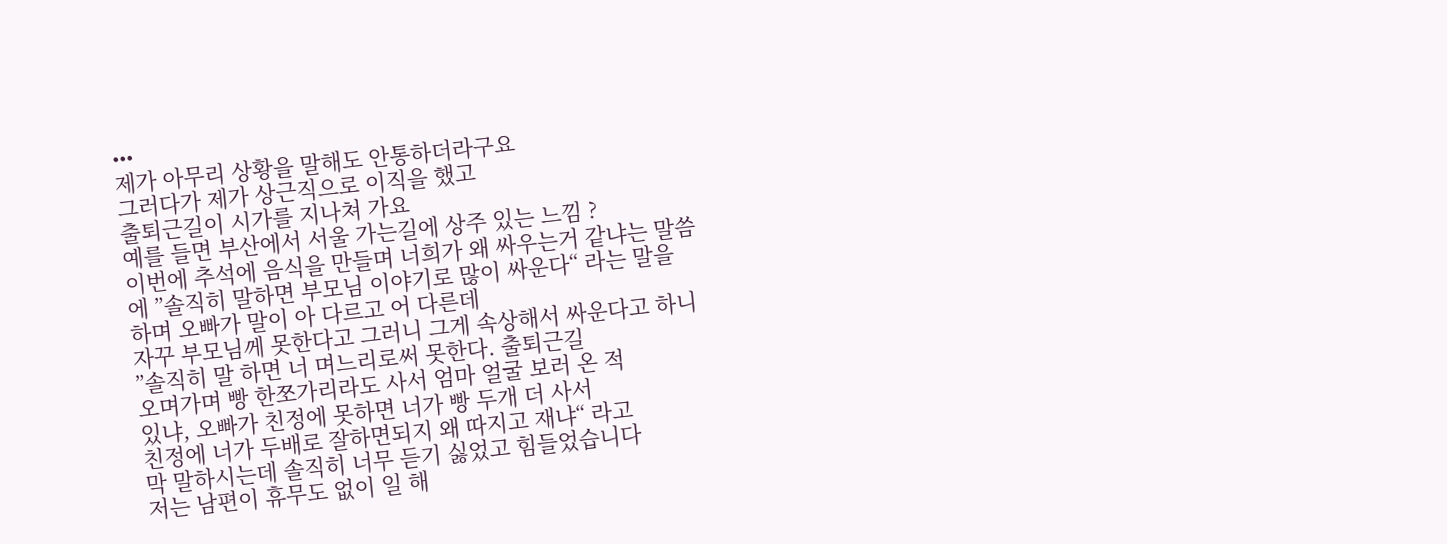•••
제가 아무리 상황을 말해도 안통하더라구요
그러다가 제가 상근직으로 이직을 했고
출퇴근길이 시가를 지나쳐 가요
예를 들면 부산에서 서울 가는길에 상주 있는 느낌 ?
이번에 추석에 음식을 만들며 너희가 왜 싸우는거 같냐는 말씀에 ”솔직히 말하면 부모님 이야기로 많이 싸운다“ 라는 말을 하며 오빠가 말이 아 다르고 어 다른데
자꾸 부모님께 못한다고 그러니 그게 속상해서 싸운다고 하니
”솔직히 말 하면 너 며느리로써 못한다. 출퇴근길
오며가며 빵 한쪼가리라도 사서 엄마 얼굴 보러 온 적
있냐, 오빠가 친정에 못하면 너가 빵 두개 더 사서
친정에 너가 두배로 잘하면되지 왜 따지고 재냐“ 라고
막 말하시는데 솔직히 너무 듣기 싫었고 힘들었습니다
저는 남편이 휴무도 없이 일 해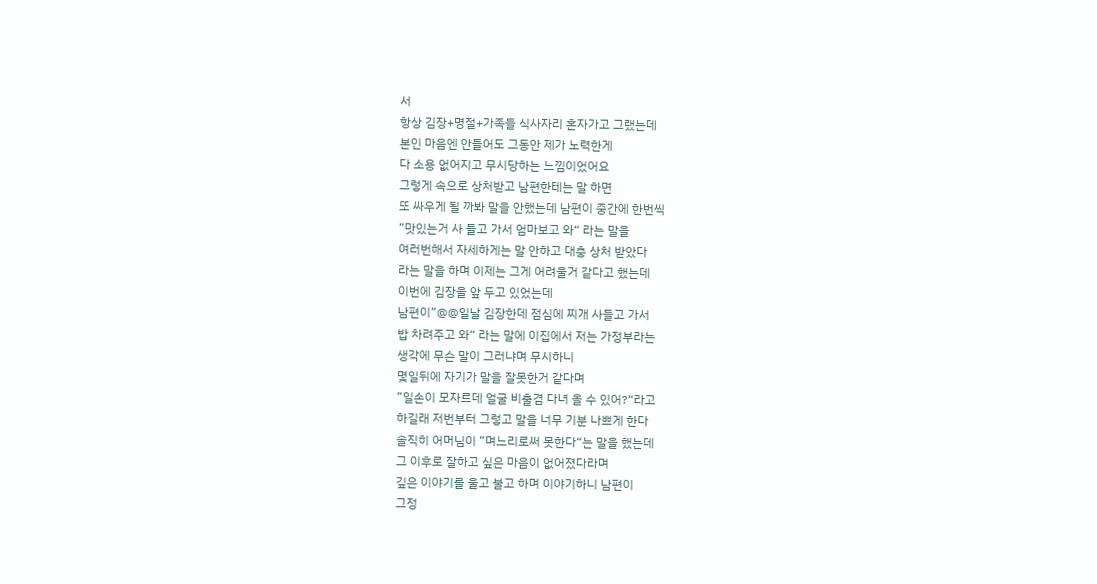서
항상 김장+명절+가족들 식사자리 혼자가고 그랬는데
본인 마음엔 안들어도 그동안 제가 노력한게
다 소용 없어지고 무시당하는 느낌이었어요
그렇게 속으로 상처받고 남편한테는 말 하면
또 싸우게 될 까봐 말을 안했는데 남편이 중간에 한번씩
”맛있는거 사 들고 가서 엄마보고 와“ 라는 말을
여러번해서 자세하게는 말 안하고 대충 상처 받았다
라는 말을 하며 이제는 그게 어려울거 같다고 했는데
이번에 김장을 앞 두고 있었는데
남편이”@@일날 김장한데 점심에 찌개 사들고 가서
밥 차려주고 와“ 라는 말에 이집에서 저는 가정부라는
생각에 무슨 말이 그러냐며 무시하니
몇일뒤에 자기가 말을 잘못한거 같다며
”일손이 모자르데 얼굴 비출겸 다녀 올 수 있어?“라고
하길래 저번부터 그렇고 말을 너무 기분 나쁘게 한다
솔직히 어머님이 ”며느리로써 못한다“는 말을 했는데
그 이후로 잘하고 싶은 마음이 없어졌다라며
깊은 이야기를 울고 불고 하며 이야기하니 남편이
그정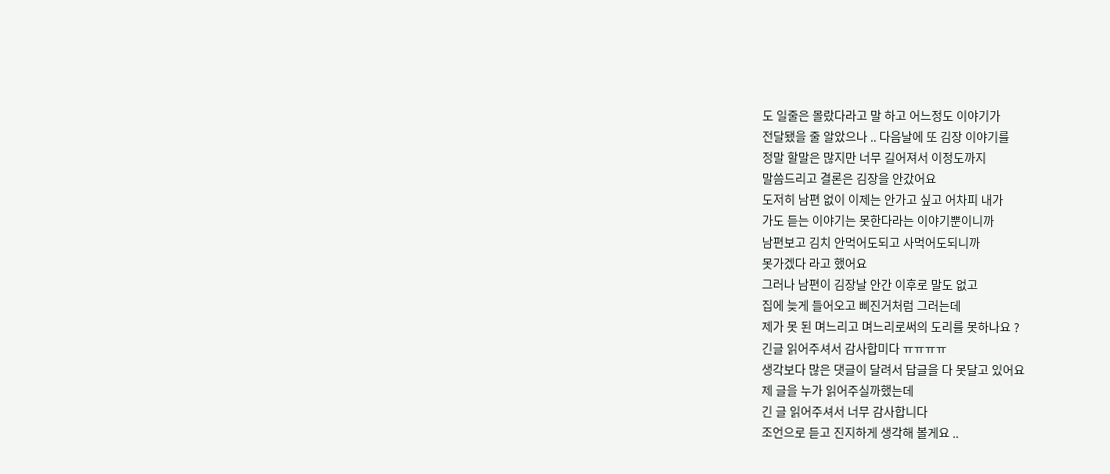도 일줄은 몰랐다라고 말 하고 어느정도 이야기가
전달됐을 줄 알았으나 .. 다음날에 또 김장 이야기를
정말 할말은 많지만 너무 길어져서 이정도까지
말씀드리고 결론은 김장을 안갔어요
도저히 남편 없이 이제는 안가고 싶고 어차피 내가
가도 듣는 이야기는 못한다라는 이야기뿐이니까
남편보고 김치 안먹어도되고 사먹어도되니까
못가겠다 라고 했어요
그러나 남편이 김장날 안간 이후로 말도 없고
집에 늦게 들어오고 삐진거처럼 그러는데
제가 못 된 며느리고 며느리로써의 도리를 못하나요 ?
긴글 읽어주셔서 감사합미다 ㅠㅠㅠㅠ
생각보다 많은 댓글이 달려서 답글을 다 못달고 있어요
제 글을 누가 읽어주실까했는데
긴 글 읽어주셔서 너무 감사합니다
조언으로 듣고 진지하게 생각해 볼게요 ..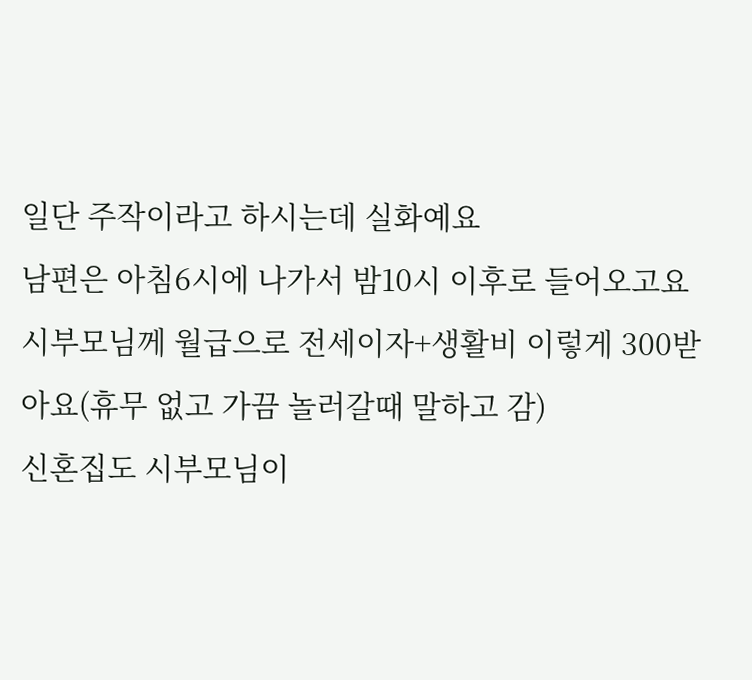일단 주작이라고 하시는데 실화예요
남편은 아침6시에 나가서 밤10시 이후로 들어오고요
시부모님께 월급으로 전세이자+생활비 이렇게 300받아요(휴무 없고 가끔 놀러갈때 말하고 감)
신혼집도 시부모님이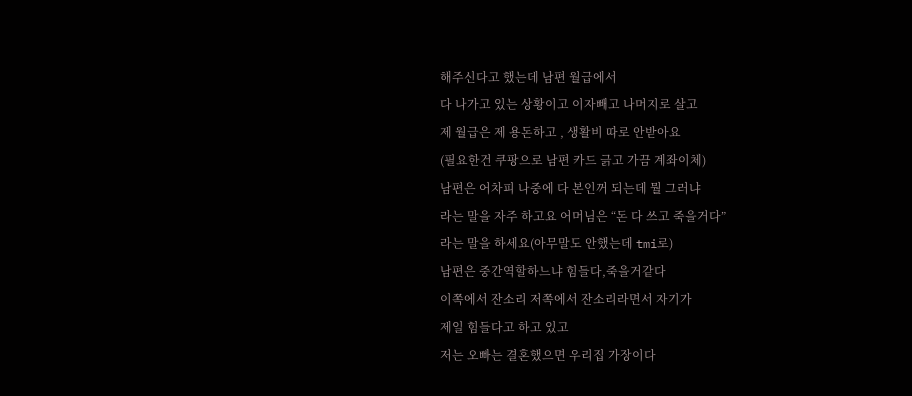해주신다고 했는데 남편 월급에서
다 나가고 있는 상황이고 이자빼고 나머지로 살고
제 월급은 제 용돈하고 , 생활비 따로 안받아요
(필요한건 쿠팡으로 남편 카드 긁고 가끔 계좌이체)
남편은 어차피 나중에 다 본인꺼 되는데 뭘 그러냐
라는 말을 자주 하고요 어머님은 “돈 다 쓰고 죽을거다”
라는 말을 하세요(아무말도 안했는데 tmi로)
남편은 중간역할하느냐 힘들다,죽을거같다
이쪽에서 잔소리 저쪽에서 잔소리라면서 자기가
제일 힘들다고 하고 있고
저는 오빠는 결혼했으면 우리집 가장이다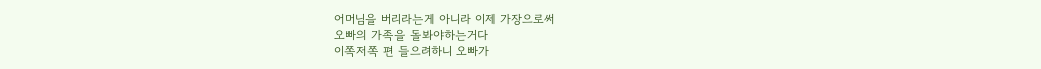어머님을 버리라는게 아니라 이제 가장으로써
오빠의 가족을 돌봐야하는거다
이쪽저쪽 편 들으려하니 오빠가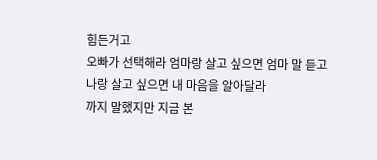힘든거고
오빠가 선택해라 엄마랑 살고 싶으면 엄마 말 듣고
나랑 살고 싶으면 내 마음을 알아달라
까지 말했지만 지금 본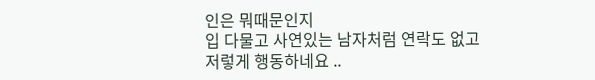인은 뭐때문인지
입 다물고 사연있는 남자처럼 연락도 없고
저렇게 행동하네요 ..